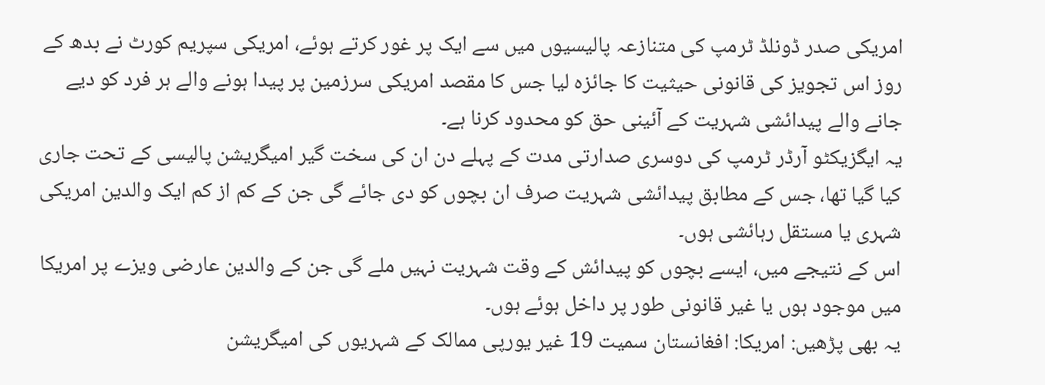امریکی صدر ڈونلڈ ٹرمپ کی متنازعہ پالیسیوں میں سے ایک پر غور کرتے ہوئے، امریکی سپریم کورٹ نے بدھ کے روز اس تجویز کی قانونی حیثیت کا جائزہ لیا جس کا مقصد امریکی سرزمین پر پیدا ہونے والے ہر فرد کو دیے جانے والے پیدائشی شہریت کے آئینی حق کو محدود کرنا ہے۔
یہ ایگزیکٹو آرڈر ٹرمپ کی دوسری صدارتی مدت کے پہلے دن ان کی سخت گیر امیگریشن پالیسی کے تحت جاری کیا گیا تھا، جس کے مطابق پیدائشی شہریت صرف ان بچوں کو دی جائے گی جن کے کم از کم ایک والدین امریکی شہری یا مستقل رہائشی ہوں۔
اس کے نتیجے میں، ایسے بچوں کو پیدائش کے وقت شہریت نہیں ملے گی جن کے والدین عارضی ویزے پر امریکا میں موجود ہوں یا غیر قانونی طور پر داخل ہوئے ہوں۔
یہ بھی پڑھیں: امریکا: افغانستان سمیت 19 غیر یورپی ممالک کے شہریوں کی امیگریشن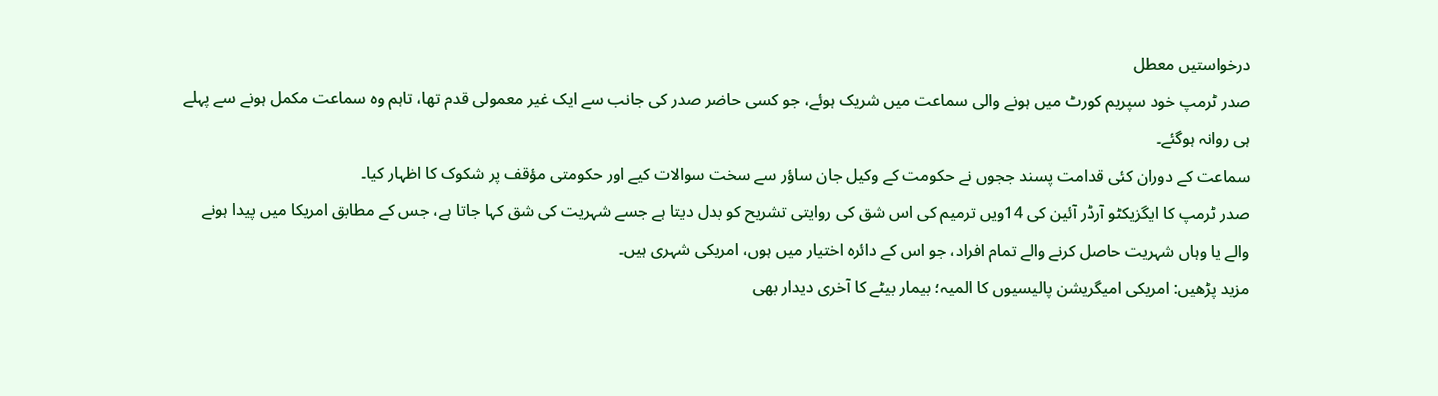درخواستیں معطل
صدر ٹرمپ خود سپریم کورٹ میں ہونے والی سماعت میں شریک ہوئے، جو کسی حاضر صدر کی جانب سے ایک غیر معمولی قدم تھا، تاہم وہ سماعت مکمل ہونے سے پہلے ہی روانہ ہوگئے۔
سماعت کے دوران کئی قدامت پسند ججوں نے حکومت کے وکیل جان ساؤر سے سخت سوالات کیے اور حکومتی مؤقف پر شکوک کا اظہار کیا۔
صدر ٹرمپ کا ایگزیکٹو آرڈر آئین کی 14ویں ترمیم کی اس شق کی روایتی تشریح کو بدل دیتا ہے جسے شہریت کی شق کہا جاتا ہے، جس کے مطابق امریکا میں پیدا ہونے والے یا وہاں شہریت حاصل کرنے والے تمام افراد، جو اس کے دائرہ اختیار میں ہوں، امریکی شہری ہیں۔
مزید پڑھیں: امریکی امیگریشن پالیسیوں کا المیہ؛ بیمار بیٹے کا آخری دیدار بھی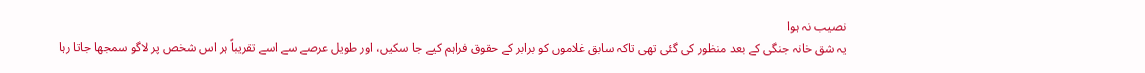نصیب نہ ہوا
یہ شق خانہ جنگی کے بعد منظور کی گئی تھی تاکہ سابق غلاموں کو برابر کے حقوق فراہم کیے جا سکیں، اور طویل عرصے سے اسے تقریباً ہر اس شخص پر لاگو سمجھا جاتا رہا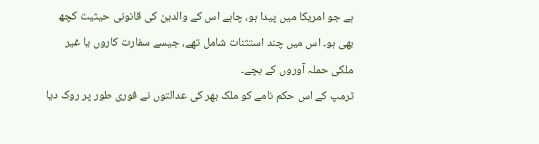ہے جو امریکا میں پیدا ہو، چاہے اس کے والدین کی قانونی حیثیت کچھ بھی ہو۔ اس میں چند استثنات شامل تھے، جیسے سفارت کاروں یا غیر ملکی حملہ آوروں کے بچے۔
ٹرمپ کے اس حکم نامے کو ملک بھر کی عدالتوں نے فوری طور پر روک دیا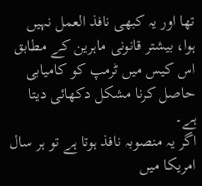تھا اور یہ کبھی نافذ العمل نہیں ہوا، بیشتر قانونی ماہرین کے مطابق اس کیس میں ٹرمپ کو کامیابی حاصل کرنا مشکل دکھائی دیتا ہے۔
اگر یہ منصوبہ نافذ ہوتا ہے تو ہر سال امریکا میں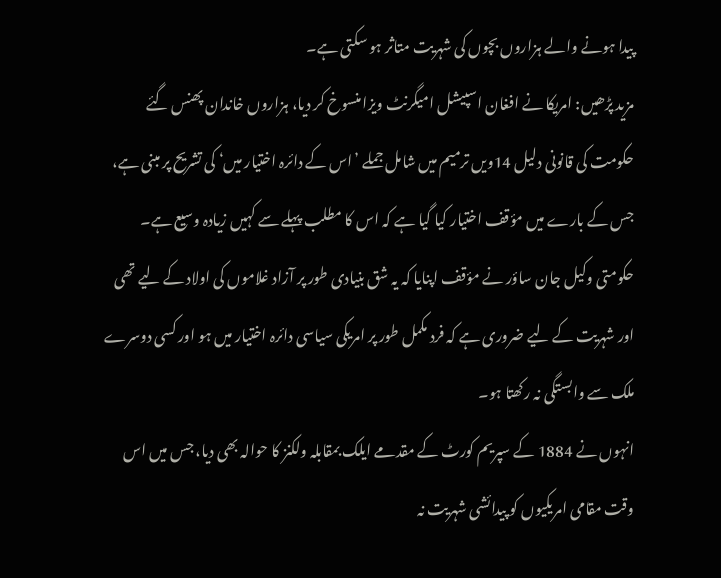پیدا ہونے والے ہزاروں بچوں کی شہریت متاثر ہو سکتی ہے۔
مزید پڑھیں: امریکا نے افغان اسپیشل امیگرنٹ ویزا منسوخ کر دیا، ہزاروں خاندان پھنس گئے
حکومت کی قانونی دلیل 14ویں ترمیم میں شامل جملے ’اس کے دائرہ اختیار میں‘ کی تشریح پر مبنی ہے، جس کے بارے میں مؤقف اختیار کیا گیا ہے کہ اس کا مطلب پہلے سے کہیں زیادہ وسیع ہے۔
حکومتی وکیل جان ساؤر نے مؤقف اپنایا کہ یہ شق بنیادی طور پر آزاد غلاموں کی اولاد کے لیے تھی اور شہریت کے لیے ضروری ہے کہ فرد مکمل طور پر امریکی سیاسی دائرہ اختیار میں ہو اور کسی دوسرے ملک سے وابستگی نہ رکھتا ہو۔
انہوں نے 1884 کے سپریم کورٹ کے مقدمے ایلک بمقابلہ ولکنز کا حوالہ بھی دیا، جس میں اس وقت مقامی امریکیوں کو پیدائشی شہریت نہ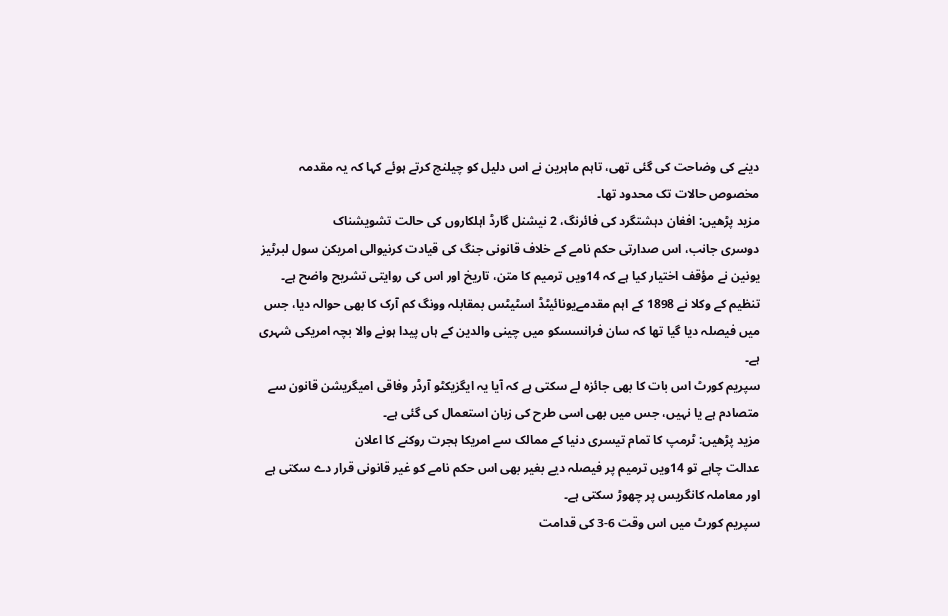دینے کی وضاحت کی گئی تھی، تاہم ماہرین نے اس دلیل کو چیلنج کرتے ہوئے کہا کہ یہ مقدمہ مخصوص حالات تک محدود تھا۔
مزید پڑھیں: افغان دہشتگرد کی فائرنگ، 2 نیشنل گارڈ اہلکاروں کی حالت تشویشناک
دوسری جانب، اس صدارتی حکم نامے کے خلاف قانونی جنگ کی قیادت کرنیوالی امریکن سول لبرٹیز یونین نے مؤقف اختیار کیا ہے کہ 14ویں ترمیم کا متن، تاریخ اور اس کی روایتی تشریح واضح ہے۔
تنظیم کے وکلا نے 1898 کے اہم مقدمےیونائیٹڈ اسٹیٹس بمقابلہ وونگ کم آرک کا بھی حوالہ دیا، جس میں فیصلہ دیا گیا تھا کہ سان فرانسسکو میں چینی والدین کے ہاں پیدا ہونے والا بچہ امریکی شہری ہے۔
سپریم کورٹ اس بات کا بھی جائزہ لے سکتی ہے کہ آیا یہ ایگزیکٹو آرڈر وفاقی امیگریشن قانون سے متصادم ہے یا نہیں، جس میں بھی اسی طرح کی زبان استعمال کی گئی ہے۔
مزید پڑھیں: ٹرمپ کا تمام تیسری دنیا کے ممالک سے امریکا ہجرت روکنے کا اعلان
عدالت چاہے تو 14ویں ترمیم پر فیصلہ دیے بغیر بھی اس حکم نامے کو غیر قانونی قرار دے سکتی ہے اور معاملہ کانگریس پر چھوڑ سکتی ہے۔
سپریم کورٹ میں اس وقت 6-3 کی قدامت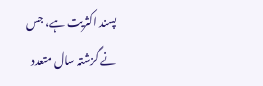پسند اکثریت ہے، جس نے گزشتہ سال متعدد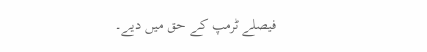فیصلے ٹرمپ کے حق میں دیے۔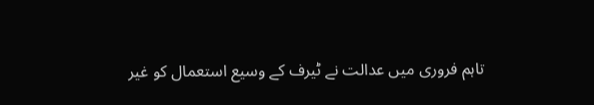تاہم فروری میں عدالت نے ٹیرف کے وسیع استعمال کو غیر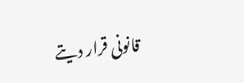قانونی قرار دیتے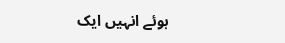ہوئے انہیں ایک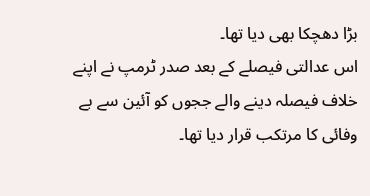بڑا دھچکا بھی دیا تھا۔
اس عدالتی فیصلے کے بعد صدر ٹرمپ نے اپنے خلاف فیصلہ دینے والے ججوں کو آئین سے بے وفائی کا مرتکب قرار دیا تھا۔